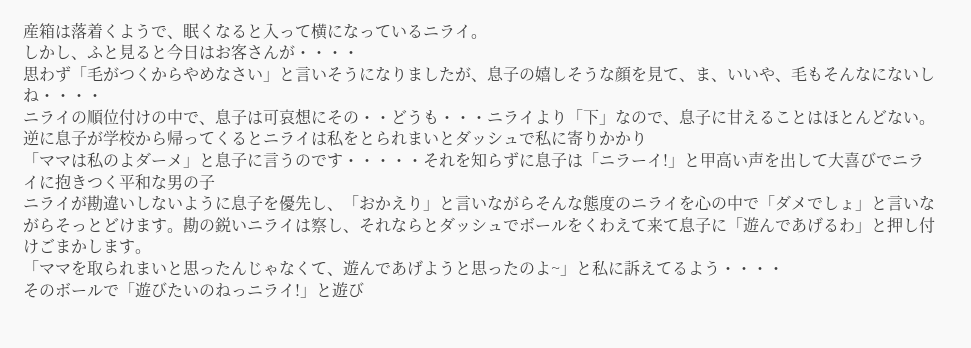産箱は落着くようで、眠くなると入って横になっているニライ。
しかし、ふと見ると今日はお客さんが・・・・
思わず「毛がつくからやめなさい」と言いそうになりましたが、息子の嬉しそうな顔を見て、ま、いいや、毛もそんなにないしね・・・・
ニライの順位付けの中で、息子は可哀想にその・・どうも・・・ニライより「下」なので、息子に甘えることはほとんどない。
逆に息子が学校から帰ってくるとニライは私をとられまいとダッシュで私に寄りかかり
「ママは私のよダーメ」と息子に言うのです・・・・・それを知らずに息子は「ニラーイ!」と甲高い声を出して大喜びでニライに抱きつく平和な男の子
ニライが勘違いしないように息子を優先し、「おかえり」と言いながらそんな態度のニライを心の中で「ダメでしょ」と言いながらそっとどけます。勘の鋭いニライは察し、それならとダッシュでボールをくわえて来て息子に「遊んであげるわ」と押し付けごまかします。
「ママを取られまいと思ったんじゃなくて、遊んであげようと思ったのよ~」と私に訴えてるよう・・・・
そのボールで「遊びたいのねっニライ!」と遊び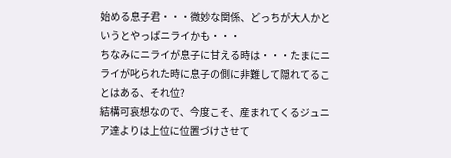始める息子君・・・微妙な関係、どっちが大人かというとやっぱニライかも・・・
ちなみにニライが息子に甘える時は・・・たまにニライが叱られた時に息子の側に非難して隠れてることはある、それ位?
結構可哀想なので、今度こそ、産まれてくるジュニア達よりは上位に位置づけさせて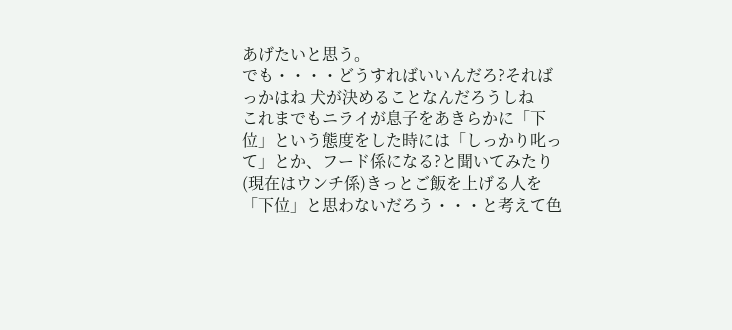あげたいと思う。
でも・・・・どうすればいいんだろ?そればっかはね 犬が決めることなんだろうしね
これまでもニライが息子をあきらかに「下位」という態度をした時には「しっかり叱って」とか、フード係になる?と聞いてみたり(現在はウンチ係)きっとご飯を上げる人を「下位」と思わないだろう・・・と考えて色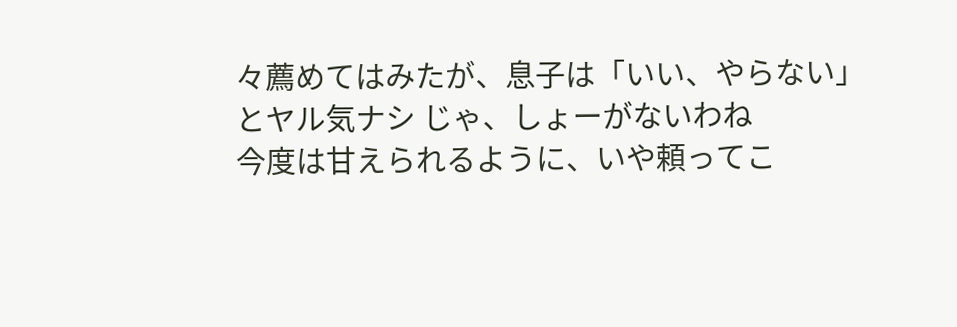々薦めてはみたが、息子は「いい、やらない」とヤル気ナシ じゃ、しょーがないわね
今度は甘えられるように、いや頼ってこ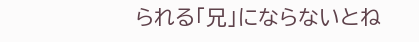られる「兄」にならないとね